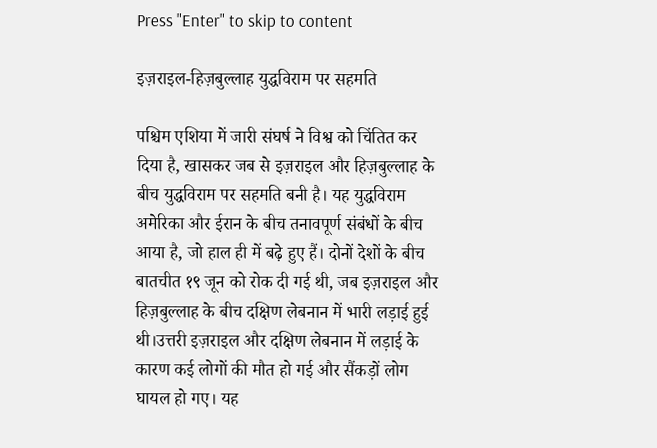Press "Enter" to skip to content

इज़राइल-हिज़बुल्लाह युद्धविराम पर सहमति

पश्चिम एशिया में जारी संघर्ष ने विश्व को चिंतित कर दिया है, खासकर जब से इज़राइल और हिज़बुल्लाह के बीच युद्धविराम पर सहमति बनी है। यह युद्धविराम अमेरिका और ईरान के बीच तनावपूर्ण संबंधों के बीच आया है, जो हाल ही में बढ़े हुए हैं। दोनों देशों के बीच बातचीत १९ जून को रोक दी गई थी, जब इज़राइल और हिज़बुल्लाह के बीच दक्षिण लेबनान में भारी लड़ाई हुई थी।उत्तरी इज़राइल और दक्षिण लेबनान में लड़ाई के कारण कई लोगों की मौत हो गई और सैंकड़ों लोग घायल हो गए। यह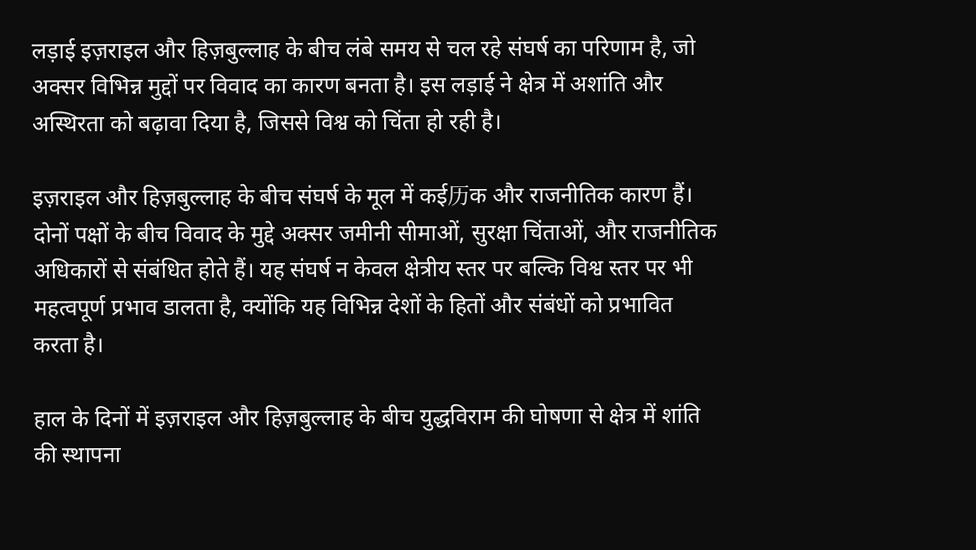लड़ाई इज़राइल और हिज़बुल्लाह के बीच लंबे समय से चल रहे संघर्ष का परिणाम है, जो अक्सर विभिन्न मुद्दों पर विवाद का कारण बनता है। इस लड़ाई ने क्षेत्र में अशांति और अस्थिरता को बढ़ावा दिया है, जिससे विश्व को चिंता हो रही है।

इज़राइल और हिज़बुल्लाह के बीच संघर्ष के मूल में कई历क और राजनीतिक कारण हैं। दोनों पक्षों के बीच विवाद के मुद्दे अक्सर जमीनी सीमाओं, सुरक्षा चिंताओं, और राजनीतिक अधिकारों से संबंधित होते हैं। यह संघर्ष न केवल क्षेत्रीय स्तर पर बल्कि विश्व स्तर पर भी महत्वपूर्ण प्रभाव डालता है, क्योंकि यह विभिन्न देशों के हितों और संबंधों को प्रभावित करता है।

हाल के दिनों में इज़राइल और हिज़बुल्लाह के बीच युद्धविराम की घोषणा से क्षेत्र में शांति की स्थापना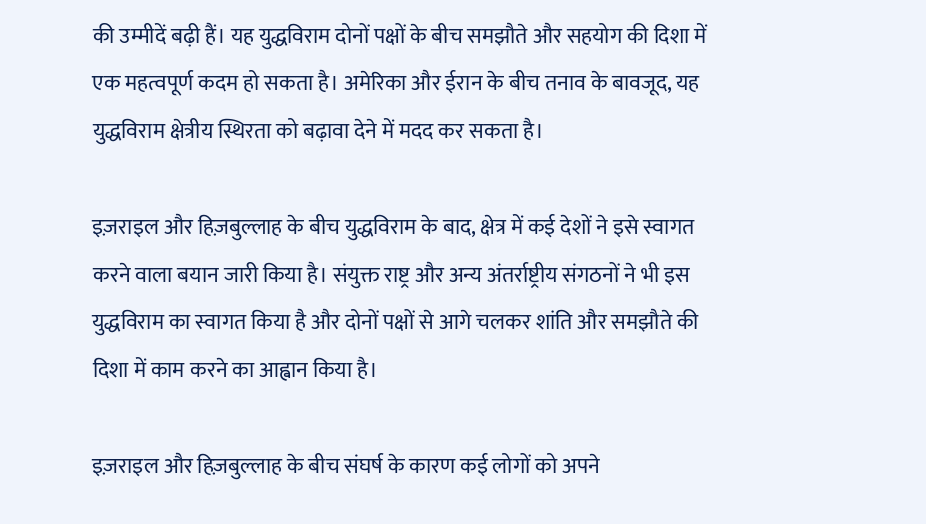की उम्मीदें बढ़ी हैं। यह युद्धविराम दोनों पक्षों के बीच समझौते और सहयोग की दिशा में एक महत्वपूर्ण कदम हो सकता है। अमेरिका और ईरान के बीच तनाव के बावजूद, यह युद्धविराम क्षेत्रीय स्थिरता को बढ़ावा देने में मदद कर सकता है।

इज़राइल और हिज़बुल्लाह के बीच युद्धविराम के बाद, क्षेत्र में कई देशों ने इसे स्वागत करने वाला बयान जारी किया है। संयुक्त राष्ट्र और अन्य अंतर्राष्ट्रीय संगठनों ने भी इस युद्धविराम का स्वागत किया है और दोनों पक्षों से आगे चलकर शांति और समझौते की दिशा में काम करने का आह्वान किया है।

इज़राइल और हिज़बुल्लाह के बीच संघर्ष के कारण कई लोगों को अपने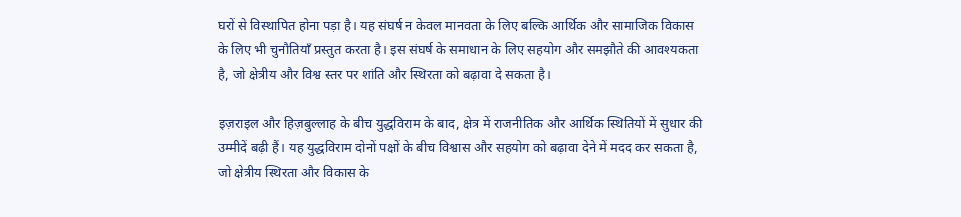घरों से विस्थापित होना पड़ा है। यह संघर्ष न केवल मानवता के लिए बल्कि आर्थिक और सामाजिक विकास के लिए भी चुनौतियाँ प्रस्तुत करता है। इस संघर्ष के समाधान के लिए सहयोग और समझौते की आवश्यकता है, जो क्षेत्रीय और विश्व स्तर पर शांति और स्थिरता को बढ़ावा दे सकता है।

इज़राइल और हिज़बुल्लाह के बीच युद्धविराम के बाद, क्षेत्र में राजनीतिक और आर्थिक स्थितियों में सुधार की उम्मीदें बढ़ी हैं। यह युद्धविराम दोनों पक्षों के बीच विश्वास और सहयोग को बढ़ावा देने में मदद कर सकता है, जो क्षेत्रीय स्थिरता और विकास के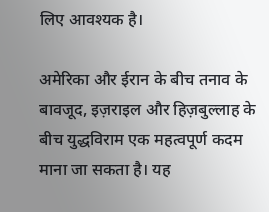लिए आवश्यक है।

अमेरिका और ईरान के बीच तनाव के बावजूद, इज़राइल और हिज़बुल्लाह के बीच युद्धविराम एक महत्वपूर्ण कदम माना जा सकता है। यह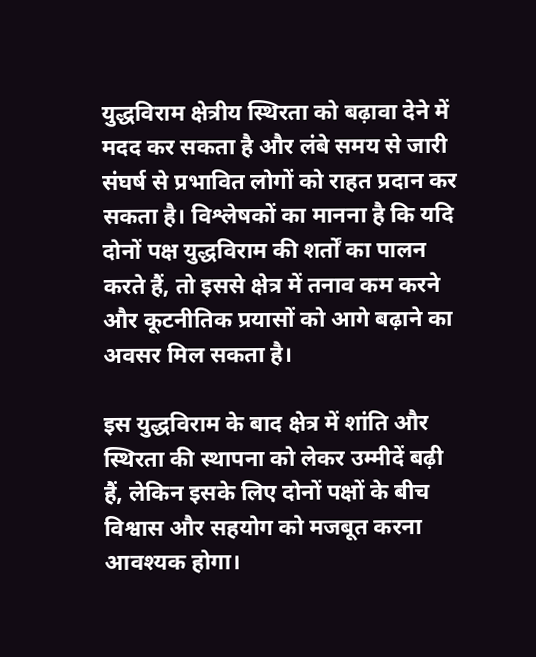युद्धविराम क्षेत्रीय स्थिरता को बढ़ावा देने में मदद कर सकता है और लंबे समय से जारी संघर्ष से प्रभावित लोगों को राहत प्रदान कर सकता है। विश्लेषकों का मानना है कि यदि दोनों पक्ष युद्धविराम की शर्तों का पालन करते हैं, तो इससे क्षेत्र में तनाव कम करने और कूटनीतिक प्रयासों को आगे बढ़ाने का अवसर मिल सकता है।

इस युद्धविराम के बाद क्षेत्र में शांति और स्थिरता की स्थापना को लेकर उम्मीदें बढ़ी हैं, लेकिन इसके लिए दोनों पक्षों के बीच विश्वास और सहयोग को मजबूत करना आवश्यक होगा।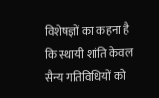विशेषज्ञों का कहना है कि स्थायी शांति केवल सैन्य गतिविधियों को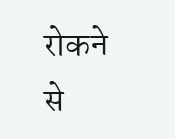रोकने से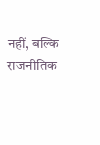नहीं, बल्कि राजनीतिक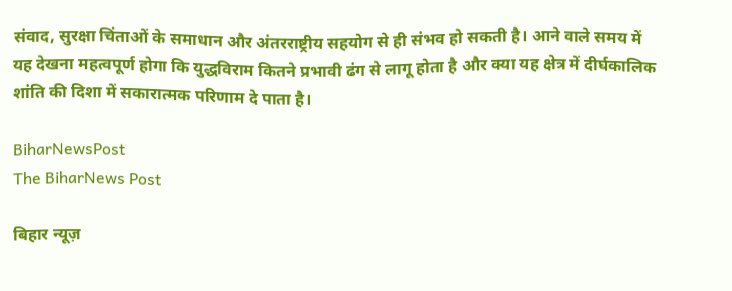संवाद, सुरक्षा चिंताओं के समाधान और अंतरराष्ट्रीय सहयोग से ही संभव हो सकती है। आने वाले समय में यह देखना महत्वपूर्ण होगा कि युद्धविराम कितने प्रभावी ढंग से लागू होता है और क्या यह क्षेत्र में दीर्घकालिक शांति की दिशा में सकारात्मक परिणाम दे पाता है।

BiharNewsPost
The BiharNews Post

बिहार न्यूज़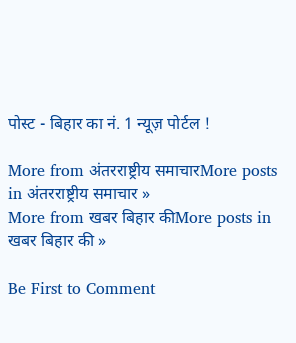पोस्ट - बिहार का नं. 1 न्यूज़ पोर्टल !

More from अंतरराष्ट्रीय समाचारMore posts in अंतरराष्ट्रीय समाचार »
More from खबर बिहार कीMore posts in खबर बिहार की »

Be First to Comment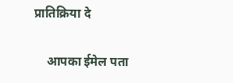प्रातिक्रिया दे

    आपका ईमेल पता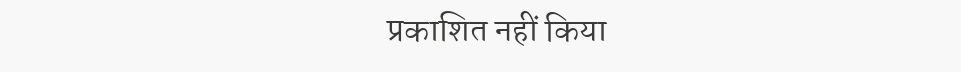प्रकाशित नहीं किया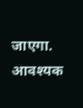जाएगा. आवश्यक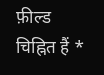फ़ील्ड चिह्नित हैं *